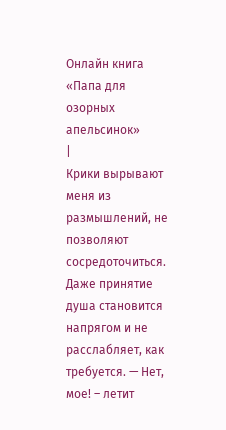Онлайн книга «Папа для озорных апельсинок»
|
Крики вырывают меня из размышлений, не позволяют сосредоточиться. Даже принятие душа становится напрягом и не расслабляет, как требуется. — Нет, мое! – летит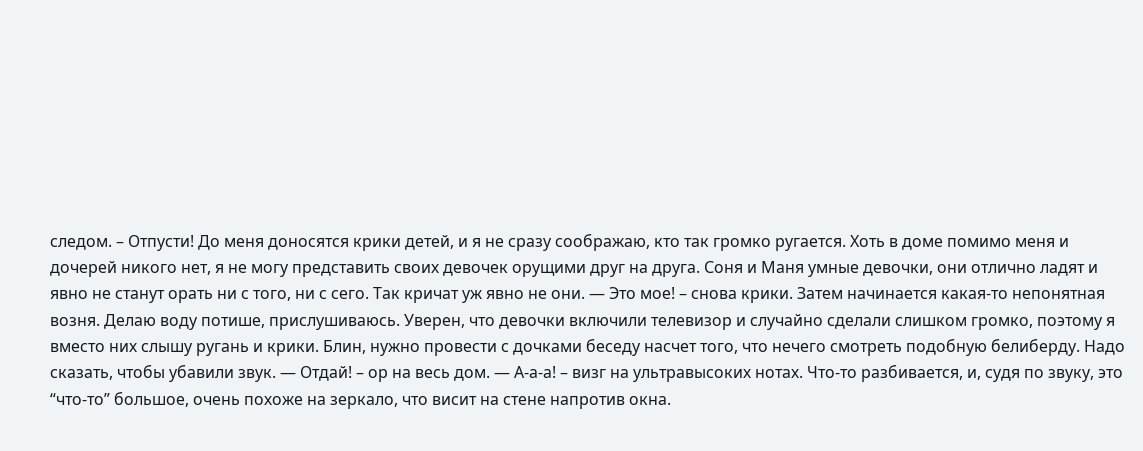следом. – Отпусти! До меня доносятся крики детей, и я не сразу соображаю, кто так громко ругается. Хоть в доме помимо меня и дочерей никого нет, я не могу представить своих девочек орущими друг на друга. Соня и Маня умные девочки, они отлично ладят и явно не станут орать ни с того, ни с сего. Так кричат уж явно не они. — Это мое! – снова крики. Затем начинается какая-то непонятная возня. Делаю воду потише, прислушиваюсь. Уверен, что девочки включили телевизор и случайно сделали слишком громко, поэтому я вместо них слышу ругань и крики. Блин, нужно провести с дочками беседу насчет того, что нечего смотреть подобную белиберду. Надо сказать, чтобы убавили звук. — Отдай! – ор на весь дом. — А-а-а! – визг на ультравысоких нотах. Что-то разбивается, и, судя по звуку, это “что-то” большое, очень похоже на зеркало, что висит на стене напротив окна.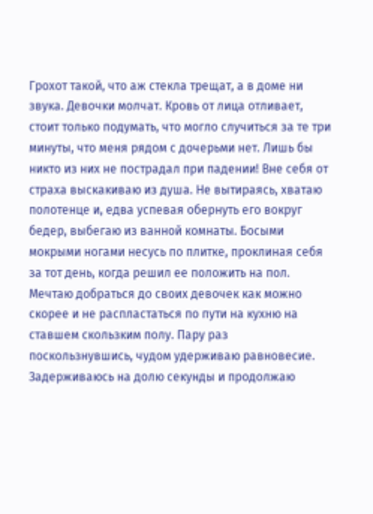Грохот такой, что аж стекла трещат, а в доме ни звука. Девочки молчат. Кровь от лица отливает, стоит только подумать, что могло случиться за те три минуты, что меня рядом с дочерьми нет. Лишь бы никто из них не пострадал при падении! Вне себя от страха выскакиваю из душа. Не вытираясь, хватаю полотенце и, едва успевая обернуть его вокруг бедер, выбегаю из ванной комнаты. Босыми мокрыми ногами несусь по плитке, проклиная себя за тот день, когда решил ее положить на пол. Мечтаю добраться до своих девочек как можно скорее и не распластаться по пути на кухню на ставшем скользким полу. Пару раз поскользнувшись, чудом удерживаю равновесие. Задерживаюсь на долю секунды и продолжаю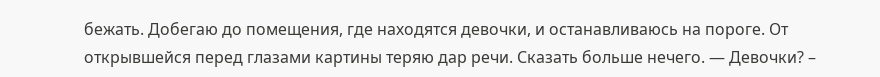бежать. Добегаю до помещения, где находятся девочки, и останавливаюсь на пороге. От открывшейся перед глазами картины теряю дар речи. Сказать больше нечего. — Девочки? –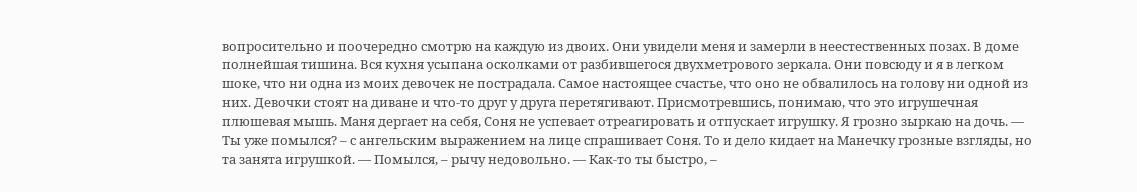вопросительно и поочередно смотрю на каждую из двоих. Они увидели меня и замерли в неестественных позах. В доме полнейшая тишина. Вся кухня усыпана осколками от разбившегося двухметрового зеркала. Они повсюду и я в легком шоке, что ни одна из моих девочек не пострадала. Самое настоящее счастье, что оно не обвалилось на голову ни одной из них. Девочки стоят на диване и что-то друг у друга перетягивают. Присмотревшись, понимаю, что это игрушечная плюшевая мышь. Маня дергает на себя, Соня не успевает отреагировать и отпускает игрушку. Я грозно зыркаю на дочь. — Ты уже помылся? – с ангельским выражением на лице спрашивает Соня. То и дело кидает на Манечку грозные взгляды, но та занята игрушкой. — Помылся, – рычу недовольно. — Как-то ты быстро, –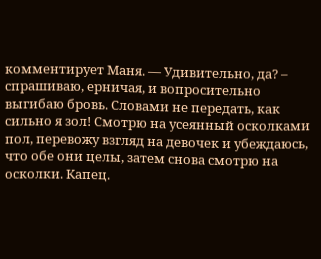комментирует Маня. — Удивительно, да? – спрашиваю, ерничая, и вопросительно выгибаю бровь. Словами не передать, как сильно я зол! Смотрю на усеянный осколками пол, перевожу взгляд на девочек и убеждаюсь, что обе они целы, затем снова смотрю на осколки. Капец.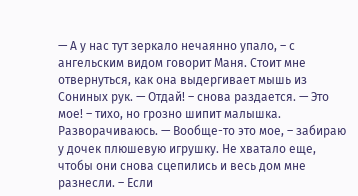— А у нас тут зеркало нечаянно упало, – с ангельским видом говорит Маня. Стоит мне отвернуться, как она выдергивает мышь из Сониных рук. — Отдай! – снова раздается. — Это мое! – тихо, но грозно шипит малышка. Разворачиваюсь. — Вообще-то это мое, – забираю у дочек плюшевую игрушку. Не хватало еще, чтобы они снова сцепились и весь дом мне разнесли. – Если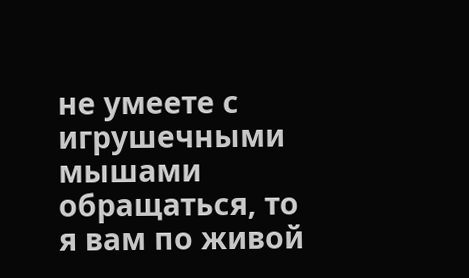не умеете с игрушечными мышами обращаться, то я вам по живой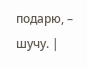подарю, – шучу. |